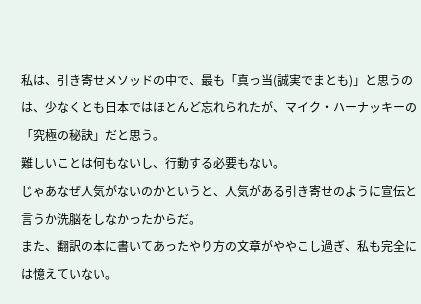私は、引き寄せメソッドの中で、最も「真っ当(誠実でまとも)」と思うのは、少なくとも日本ではほとんど忘れられたが、マイク・ハーナッキーの「究極の秘訣」だと思う。
難しいことは何もないし、行動する必要もない。
じゃあなぜ人気がないのかというと、人気がある引き寄せのように宣伝と言うか洗脳をしなかったからだ。
また、翻訳の本に書いてあったやり方の文章がややこし過ぎ、私も完全には憶えていない。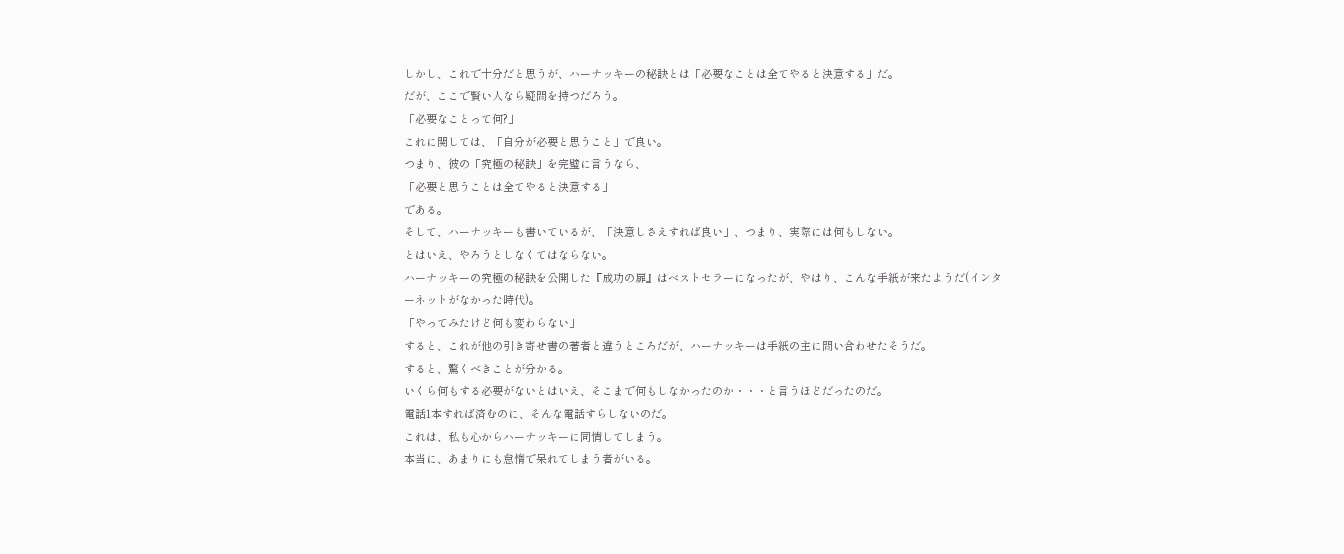しかし、これで十分だと思うが、ハーナッキーの秘訣とは「必要なことは全てやると決意する」だ。
だが、ここで賢い人なら疑問を持つだろう。
「必要なことって何?」
これに関しては、「自分が必要と思うこと」で良い。
つまり、彼の「究極の秘訣」を完璧に言うなら、
「必要と思うことは全てやると決意する」
である。
そして、ハーナッキーも書いているが、「決意しさえすれば良い」、つまり、実際には何もしない。
とはいえ、やろうとしなくてはならない。
ハーナッキーの究極の秘訣を公開した『成功の扉』はベストセラーになったが、やはり、こんな手紙が来たようだ(インターネットがなかった時代)。
「やってみたけど何も変わらない」
すると、これが他の引き寄せ書の著者と違うところだが、ハーナッキーは手紙の主に問い合わせたそうだ。
すると、驚くべきことが分かる。
いくら何もする必要がないとはいえ、そこまで何もしなかったのか・・・と言うほどだったのだ。
電話1本すれば済むのに、そんな電話すらしないのだ。
これは、私も心からハーナッキーに同情してしまう。
本当に、あまりにも怠惰で呆れてしまう者がいる。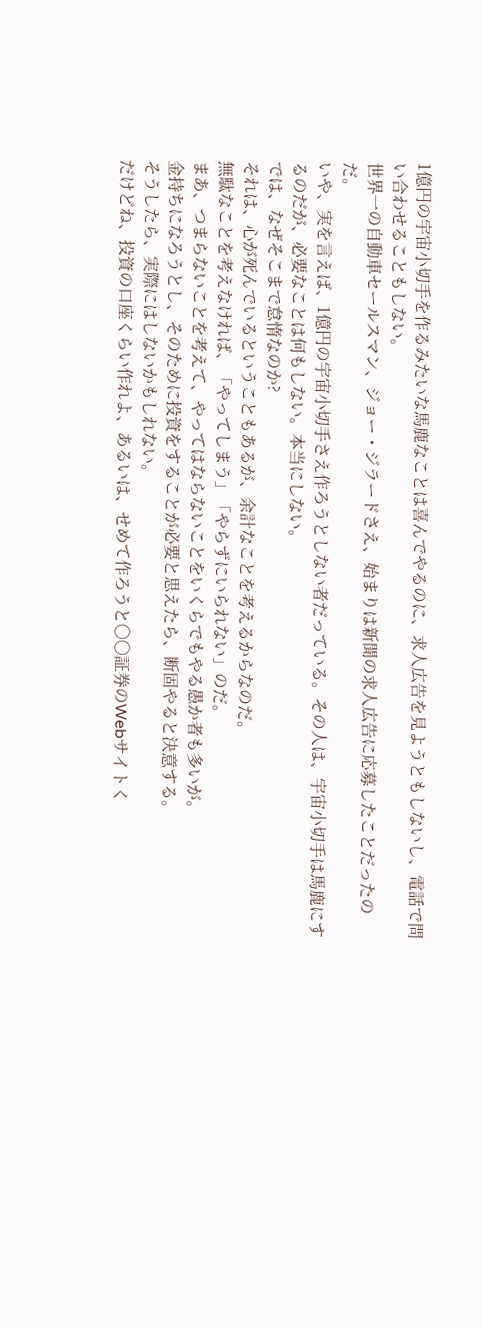1億円の宇宙小切手を作るみたいな馬鹿なことは喜んでやるのに、求人広告を見ようともしないし、電話で問い合わせることもしない。
世界一の自動車セールスマン、ジョー・ジラードさえ、始まりは新聞の求人広告に応募したことだったのだ。
いや、実を言えば、1億円の宇宙小切手さえ作ろうとしない者だっている。その人は、宇宙小切手は馬鹿にするのだが、必要なことは何もしない。本当にしない。
では、なぜそこまで怠惰なのか?
それは、心が死んでいるということもあるが、余計なことを考えるからなのだ。
無駄なことを考えなければ、「やってしまう」「やらずにいられない」のだ。
まあ、つまらないことを考えて、やってはならないことをいくらでもやる愚か者も多いが。
金持ちになろうとし、そのために投資をすることが必要と思えたら、断固やると決意する。
そうしたら、実際にはしないかもしれない。
だけどね、投資の口座くらい作れよ、あるいは、せめて作ろうと〇〇証券のWebサイトく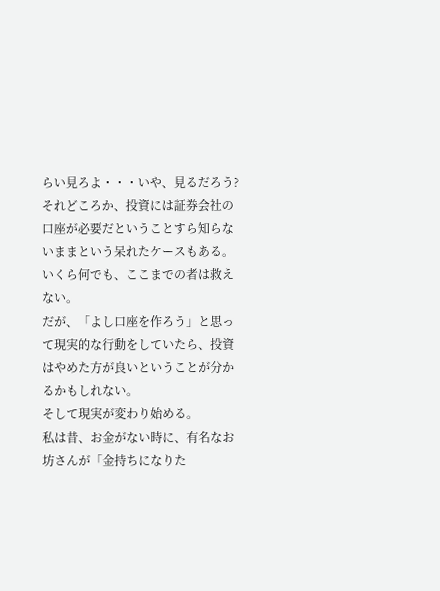らい見ろよ・・・いや、見るだろう? それどころか、投資には証券会社の口座が必要だということすら知らないままという呆れたケースもある。
いくら何でも、ここまでの者は救えない。
だが、「よし口座を作ろう」と思って現実的な行動をしていたら、投資はやめた方が良いということが分かるかもしれない。
そして現実が変わり始める。
私は昔、お金がない時に、有名なお坊さんが「金持ちになりた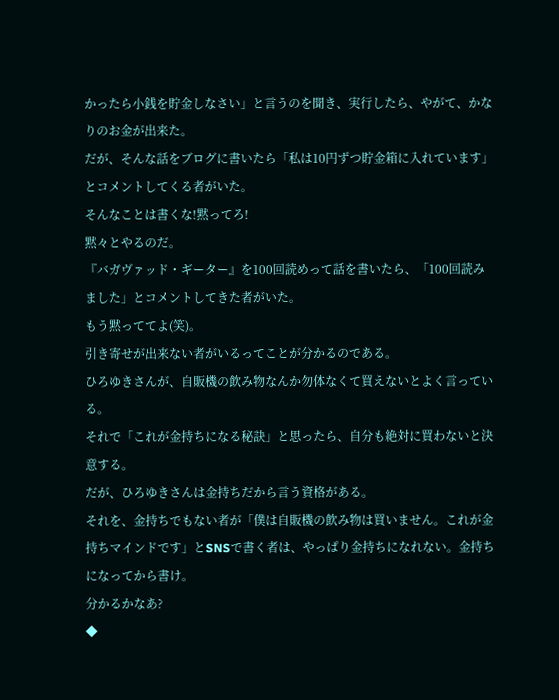かったら小銭を貯金しなさい」と言うのを聞き、実行したら、やがて、かなりのお金が出来た。
だが、そんな話をブログに書いたら「私は10円ずつ貯金箱に入れています」とコメントしてくる者がいた。
そんなことは書くな!黙ってろ!
黙々とやるのだ。
『バガヴァッド・ギーター』を100回読めって話を書いたら、「100回読みました」とコメントしてきた者がいた。
もう黙っててよ(笑)。
引き寄せが出来ない者がいるってことが分かるのである。
ひろゆきさんが、自販機の飲み物なんか勿体なくて買えないとよく言っている。
それで「これが金持ちになる秘訣」と思ったら、自分も絶対に買わないと決意する。
だが、ひろゆきさんは金持ちだから言う資格がある。
それを、金持ちでもない者が「僕は自販機の飲み物は買いません。これが金持ちマインドです」とSNSで書く者は、やっぱり金持ちになれない。金持ちになってから書け。
分かるかなあ?
◆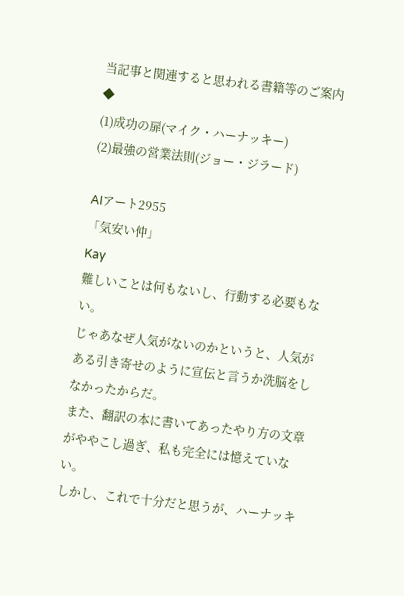当記事と関連すると思われる書籍等のご案内◆
(1)成功の扉(マイク・ハーナッキー)
(2)最強の営業法則(ジョー・ジラード)

AIアート2955
「気安い仲」
Kay
難しいことは何もないし、行動する必要もない。
じゃあなぜ人気がないのかというと、人気がある引き寄せのように宣伝と言うか洗脳をしなかったからだ。
また、翻訳の本に書いてあったやり方の文章がややこし過ぎ、私も完全には憶えていない。
しかし、これで十分だと思うが、ハーナッキ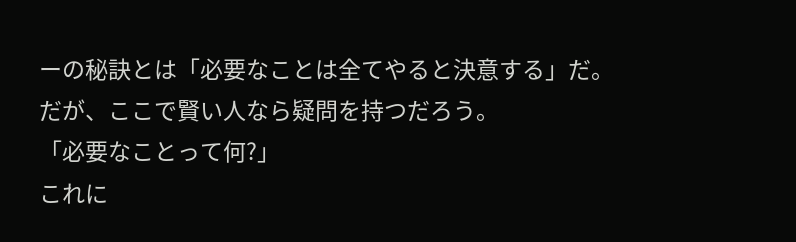ーの秘訣とは「必要なことは全てやると決意する」だ。
だが、ここで賢い人なら疑問を持つだろう。
「必要なことって何?」
これに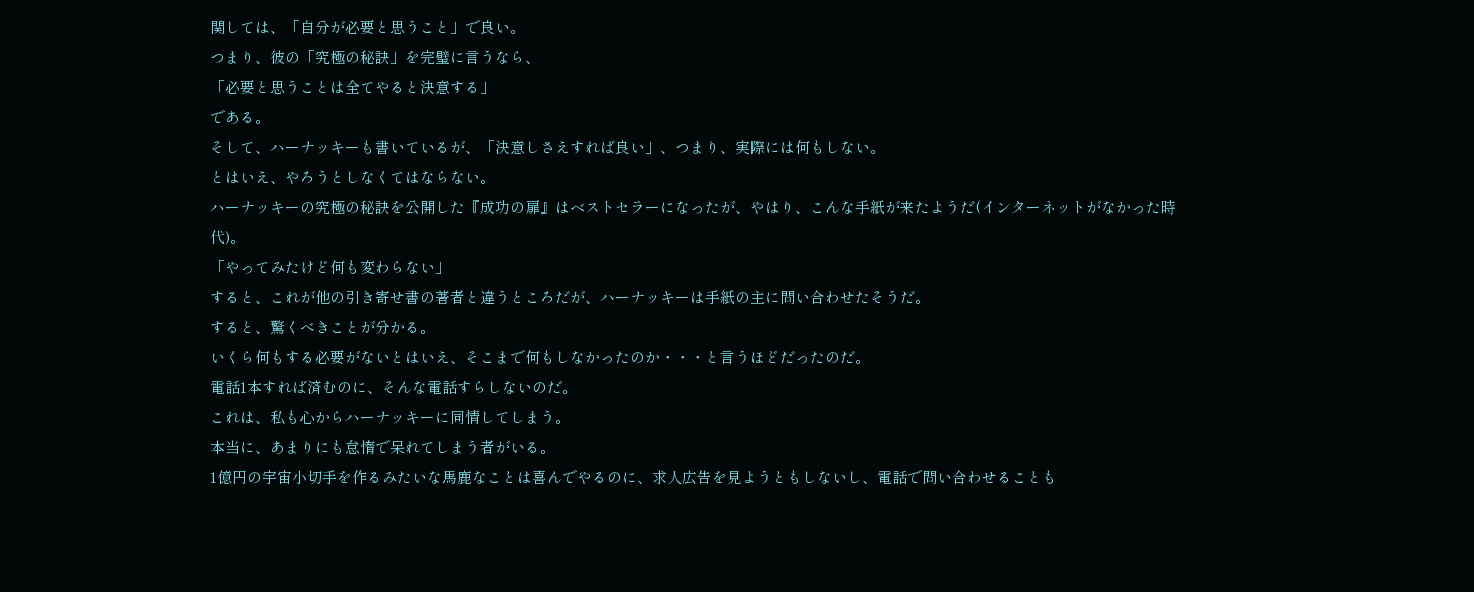関しては、「自分が必要と思うこと」で良い。
つまり、彼の「究極の秘訣」を完璧に言うなら、
「必要と思うことは全てやると決意する」
である。
そして、ハーナッキーも書いているが、「決意しさえすれば良い」、つまり、実際には何もしない。
とはいえ、やろうとしなくてはならない。
ハーナッキーの究極の秘訣を公開した『成功の扉』はベストセラーになったが、やはり、こんな手紙が来たようだ(インターネットがなかった時代)。
「やってみたけど何も変わらない」
すると、これが他の引き寄せ書の著者と違うところだが、ハーナッキーは手紙の主に問い合わせたそうだ。
すると、驚くべきことが分かる。
いくら何もする必要がないとはいえ、そこまで何もしなかったのか・・・と言うほどだったのだ。
電話1本すれば済むのに、そんな電話すらしないのだ。
これは、私も心からハーナッキーに同情してしまう。
本当に、あまりにも怠惰で呆れてしまう者がいる。
1億円の宇宙小切手を作るみたいな馬鹿なことは喜んでやるのに、求人広告を見ようともしないし、電話で問い合わせることも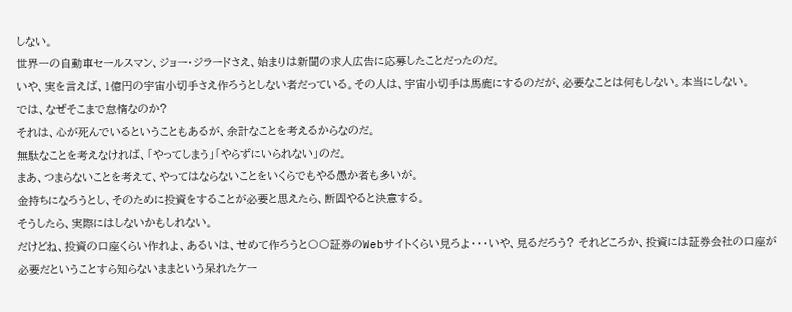しない。
世界一の自動車セールスマン、ジョー・ジラードさえ、始まりは新聞の求人広告に応募したことだったのだ。
いや、実を言えば、1億円の宇宙小切手さえ作ろうとしない者だっている。その人は、宇宙小切手は馬鹿にするのだが、必要なことは何もしない。本当にしない。
では、なぜそこまで怠惰なのか?
それは、心が死んでいるということもあるが、余計なことを考えるからなのだ。
無駄なことを考えなければ、「やってしまう」「やらずにいられない」のだ。
まあ、つまらないことを考えて、やってはならないことをいくらでもやる愚か者も多いが。
金持ちになろうとし、そのために投資をすることが必要と思えたら、断固やると決意する。
そうしたら、実際にはしないかもしれない。
だけどね、投資の口座くらい作れよ、あるいは、せめて作ろうと〇〇証券のWebサイトくらい見ろよ・・・いや、見るだろう? それどころか、投資には証券会社の口座が必要だということすら知らないままという呆れたケー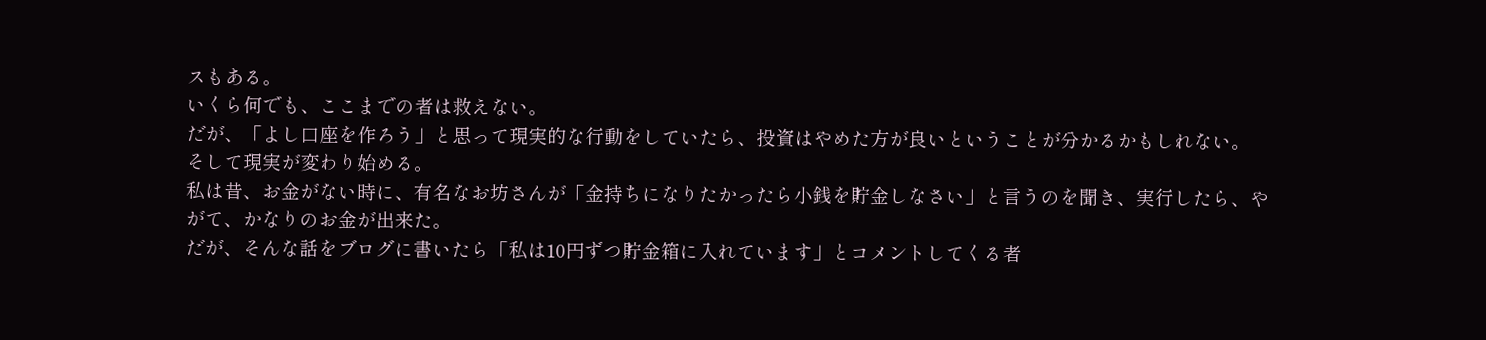スもある。
いくら何でも、ここまでの者は救えない。
だが、「よし口座を作ろう」と思って現実的な行動をしていたら、投資はやめた方が良いということが分かるかもしれない。
そして現実が変わり始める。
私は昔、お金がない時に、有名なお坊さんが「金持ちになりたかったら小銭を貯金しなさい」と言うのを聞き、実行したら、やがて、かなりのお金が出来た。
だが、そんな話をブログに書いたら「私は10円ずつ貯金箱に入れています」とコメントしてくる者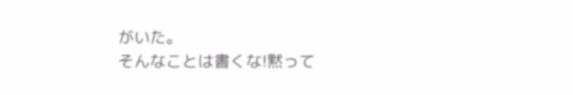がいた。
そんなことは書くな!黙って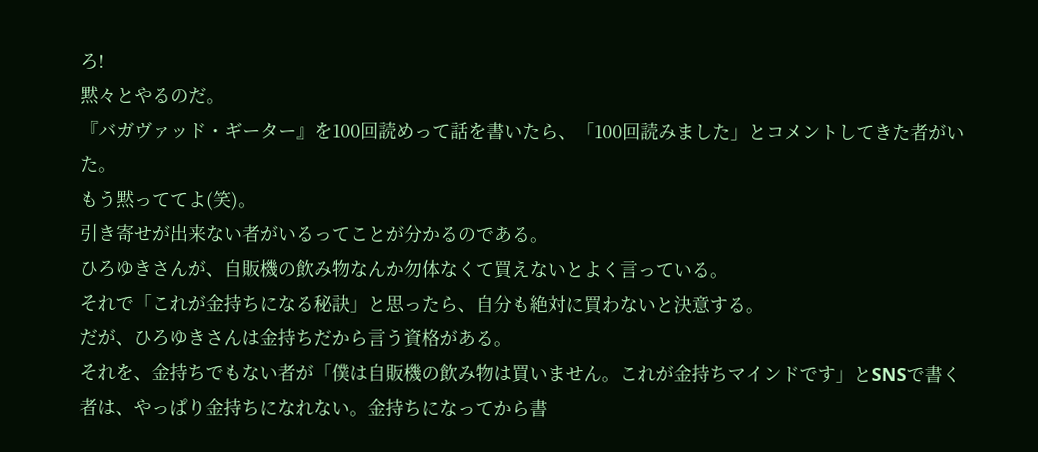ろ!
黙々とやるのだ。
『バガヴァッド・ギーター』を100回読めって話を書いたら、「100回読みました」とコメントしてきた者がいた。
もう黙っててよ(笑)。
引き寄せが出来ない者がいるってことが分かるのである。
ひろゆきさんが、自販機の飲み物なんか勿体なくて買えないとよく言っている。
それで「これが金持ちになる秘訣」と思ったら、自分も絶対に買わないと決意する。
だが、ひろゆきさんは金持ちだから言う資格がある。
それを、金持ちでもない者が「僕は自販機の飲み物は買いません。これが金持ちマインドです」とSNSで書く者は、やっぱり金持ちになれない。金持ちになってから書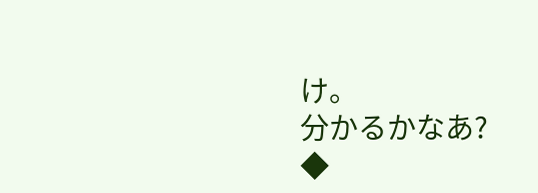け。
分かるかなあ?
◆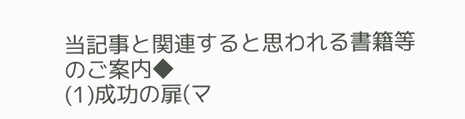当記事と関連すると思われる書籍等のご案内◆
(1)成功の扉(マ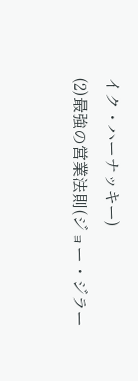イク・ハーナッキー)
(2)最強の営業法則(ジョー・ジラー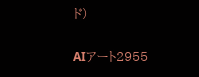ド)

AIアート2955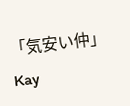「気安い仲」
Kay